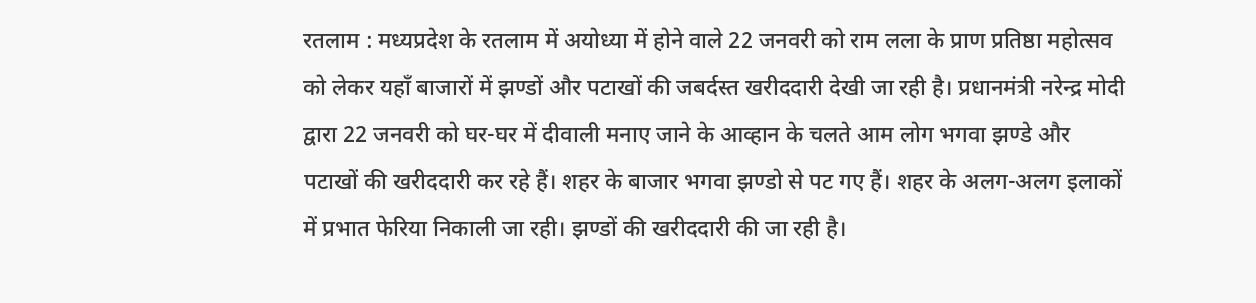रतलाम : मध्यप्रदेश के रतलाम में अयोध्या में होने वाले 22 जनवरी को राम लला के प्राण प्रतिष्ठा महोत्सव को लेकर यहाँ बाजारों में झण्डों और पटाखों की जबर्दस्त खरीददारी देखी जा रही है। प्रधानमंत्री नरेन्द्र मोदी द्वारा 22 जनवरी को घर-घर में दीवाली मनाए जाने के आव्हान के चलते आम लोग भगवा झण्डे और पटाखों की खरीददारी कर रहे हैं। शहर के बाजार भगवा झण्डो से पट गए हैं। शहर के अलग-अलग इलाकों में प्रभात फेरिया निकाली जा रही। झण्डों की खरीददारी की जा रही है।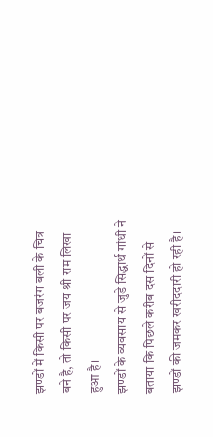झण्डों में किसी पर बजरंग बली के चित्र बने है, तो किसी पर जय श्री राम लिखा हुआ है।
झण्डों के व्यवसाय से जुडे सिद्धार्थ गांधी ने बताया कि पिछले करीब दस दिनों से झण्डों की जमकर खरीददारी हो रही है।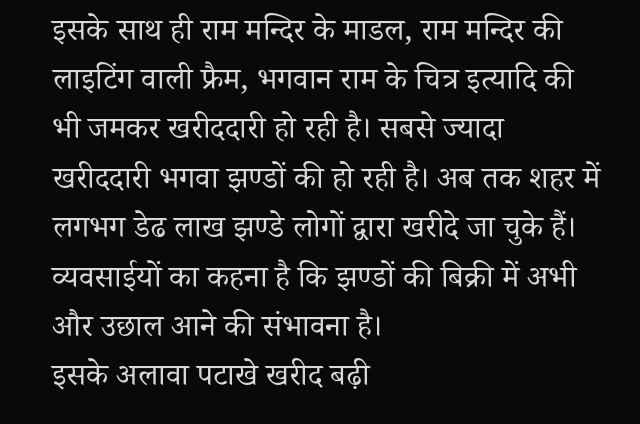इसके साथ ही राम मन्दिर के माडल, राम मन्दिर की लाइटिंग वाली फ्रैम, भगवान राम के चित्र इत्यादि की भी जमकर खरीददारी हो रही है। सबसे ज्यादा खरीददारी भगवा झण्डों की हो रही है। अब तक शहर में लगभग डेढ लाख झण्डे लोगों द्वारा खरीदे जा चुके हैं। व्यवसाईयों का कहना है कि झण्डों की बिक्री में अभी और उछाल आने की संभावना है।
इसके अलावा पटाखे खरीद बढ़ी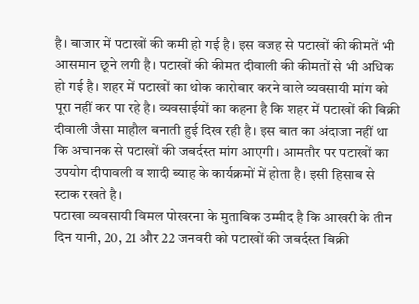है। बाजार में पटाखों की कमी हो गई है। इस वजह से पटाखों की कीमतें भी आसमान छूने लगी है। पटाखों की कीमत दीवाली की कीमतों से भी अधिक हो गई है। शहर में पटाखों का थोक कारोबार करने वाले व्यवसायी मांग को पूरा नहीं कर पा रहे है। व्यवसाईयों का कहना है कि शहर में पटाखों की बिक्री दीवाली जैसा माहौल बनाती हुई दिख रही है। इस बात का अंदाजा नहीं था कि अचानक से पटाखों की जबर्दस्त मांग आएगी। आमतौर पर पटाखों का उपयोग दीपावली व शादी ब्याह के कार्यक्रमों में होता है। इसी हिसाब से स्टाक रखते है।
पटाखा व्यवसायी विमल पोखरना के मुताबिक उम्मीद है कि आखरी के तीन दिन यानी, 20, 21 और 22 जनवरी को पटाखों की जबर्दस्त बिक्री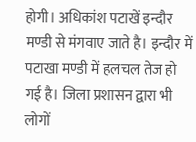होगी। अधिकांश पटाखें इन्दौर मण्डी से मंगवाए जाते है। इन्दौर में पटाखा मण्डी में हलचल तेज हो गई है। जिला प्रशासन द्वारा भी लोगों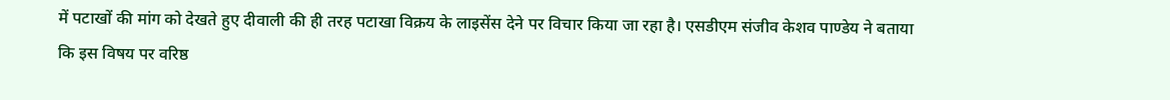में पटाखों की मांग को देखते हुए दीवाली की ही तरह पटाखा विक्रय के लाइसेंस देने पर विचार किया जा रहा है। एसडीएम संजीव केशव पाण्डेय ने बताया कि इस विषय पर वरिष्ठ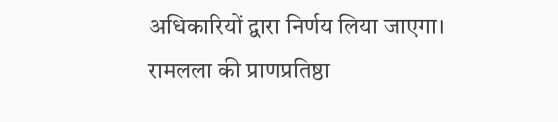अधिकारियों द्वारा निर्णय लिया जाएगा।
रामलला की प्राणप्रतिष्ठा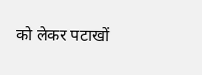को लेकर पटाखों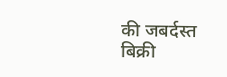की जबर्दस्त बिक्री